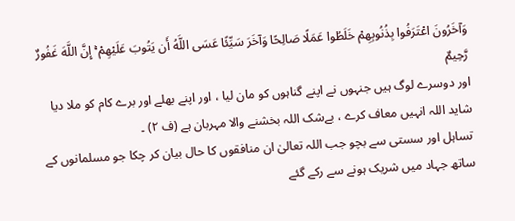وَآخَرُونَ اعْتَرَفُوا بِذُنُوبِهِمْ خَلَطُوا عَمَلًا صَالِحًا وَآخَرَ سَيِّئًا عَسَى اللَّهُ أَن يَتُوبَ عَلَيْهِمْ ۚ إِنَّ اللَّهَ غَفُورٌ رَّحِيمٌ
اور دوسرے لوگ ہیں جنہوں نے اپنے گناہوں کو مان لیا ، اور اپنے بھلے اور برے کام کو ملا دیا شاید اللہ انہیں معاف کرے ، بےشک اللہ بخشنے والا مہربان ہے (ف ٢) ۔
تساہل اور سستی سے بچو جب اللہ تعالیٰ ان منافقوں کا حال بیان کر چکا جو مسلمانوں کے ساتھ جہاد میں شریک ہونے سے رکے گئے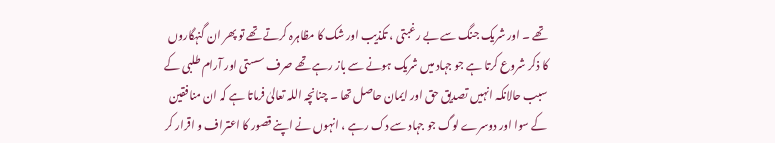تھے ۔ اور شریک جنگ سے بے رغبتی ، تکذیب اور شک کا مظاہرہ کرتے تھے تو پھر ان گنہگاروں کا ذکر شروع کرتا ہے جو جہاد میں شریک ہونے سے باز رہے تھے صرف سستی اور آرام طلبی کے سبب حالانکہ انہیں تصدیق حق اور ایمان حاصل تھا ۔ چنانچہ اللہ تعالیٰ فرماتا ہے کہ ان منافقین کے سوا اور دوسرے لوگ جو جہاد سے دک رہے ، انہوں نے اپنے قصور کا اعتراف و اقرار کر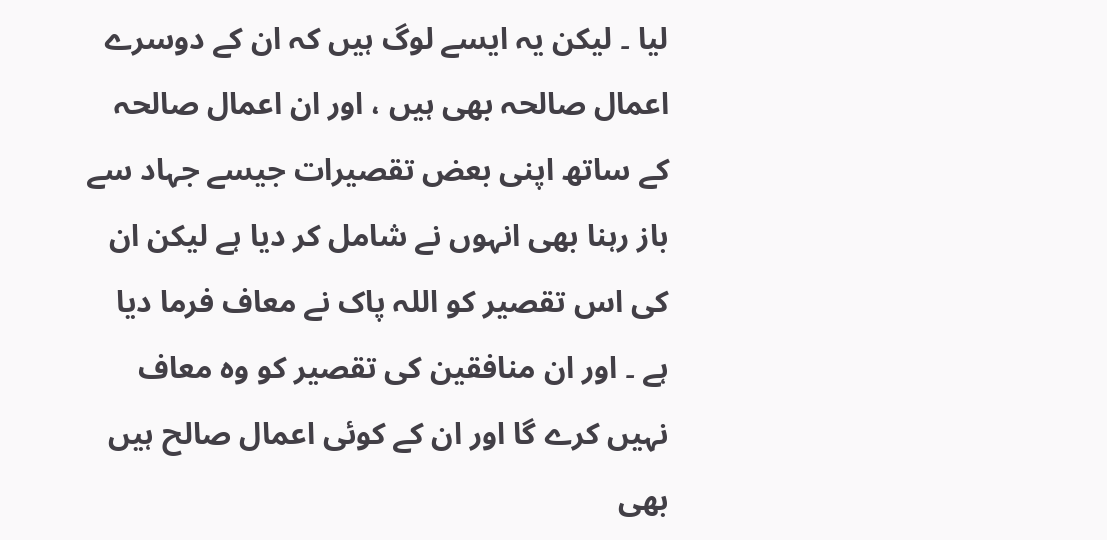لیا ۔ لیکن یہ ایسے لوگ ہیں کہ ان کے دوسرے اعمال صالحہ بھی ہیں ، اور ان اعمال صالحہ کے ساتھ اپنی بعض تقصیرات جیسے جہاد سے باز رہنا بھی انہوں نے شامل کر دیا ہے لیکن ان کی اس تقصیر کو اللہ پاک نے معاف فرما دیا ہے ۔ اور ان منافقین کی تقصیر کو وہ معاف نہیں کرے گا اور ان کے کوئی اعمال صالح ہیں بھی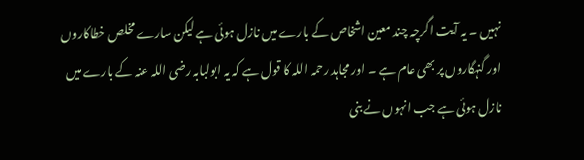نہیں ۔ یہ آیت اگرچہ چند معین اشخاص کے بارے میں نازل ہوئی ہے لیکن سارے مخلص خطاکاروں اور گنہگاروں پر بھی عام ہے ۔ اور مجاہد رحمہ اللہ کا قول ہے کہ یہ ابولبابہ رضی اللہ عنہ کے بارے میں نازل ہوئی ہے جب انہوں نے بنی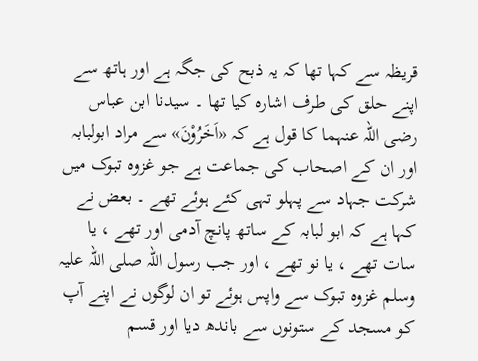قریظہ سے کہا تھا کہ یہ ذبح کی جگہ ہے اور ہاتھ سے اپنے حلق کی طرف اشارہ کیا تھا ۔ سیدنا ابن عباس رضی اللہ عنہما کا قول ہے کہ «اَخَرُوْنَ» سے مراد ابولبابہ اور ان کے اصحاب کی جماعت ہے جو غزوہ تبوک میں شرکت جہاد سے پہلو تہی کئے ہوئے تھے ۔ بعض نے کہا ہے کہ ابو لبابہ کے ساتھ پانچ آدمی اور تھے ، یا سات تھے ، یا نو تھے ، اور جب رسول اللہ صلی اللہ علیہ وسلم غزوہ تبوک سے واپس ہوئے تو ان لوگوں نے اپنے آپ کو مسجد کے ستونوں سے باندھ دیا اور قسم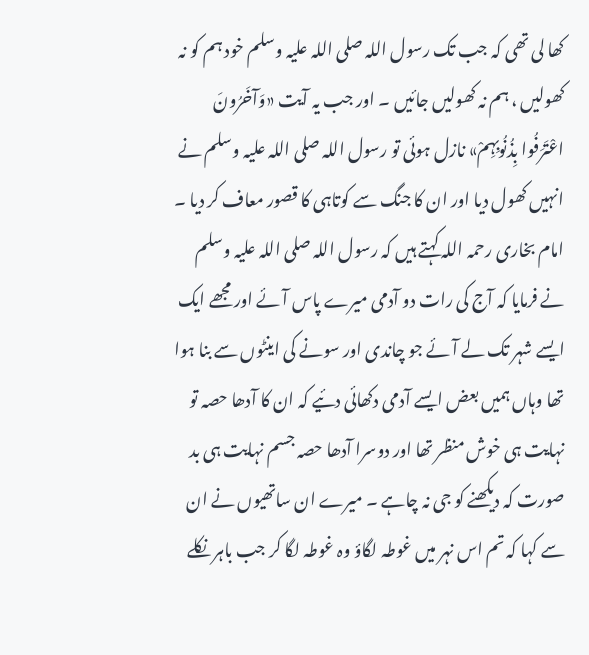کھا لی تھی کہ جب تک رسول اللہ صلی اللہ علیہ وسلم خود ہم کو نہ کھولیں ، ہم نہ کھولیں جائیں ۔ اور جب یہ آیت «وَآخَرُونَ اعْتَرَفُوا بِذُنُوبِہِمْ» نازل ہوئی تو رسول اللہ صلی اللہ علیہ وسلم نے انہیں کھول دیا اور ان کا جنگ سے کوتاہی کا قصور معاف کر دیا ۔ امام بخاری رحمہ اللہ کہتے ہیں کہ رسول اللہ صلی اللہ علیہ وسلم نے فرمایا کہ آج کی رات دو آدمی میرے پاس آئے اور مجھے ایک ایسے شہر تک لے آئے جو چاندی اور سونے کی اینٹوں سے بنا ہوا تھا وہاں ہمیں بعض ایسے آدمی دکھائی دئیے کہ ان کا آدھا حصہ تو نہایت ہی خوش منظر تھا اور دوسرا آدھا حصہ جسم نہایت ہی بد صورت کہ دیکھنے کو جی نہ چاہے ۔ میرے ان ساتھیوں نے ان سے کہا کہ تم اس نہر میں غوطہ لگاؤ وہ غوطہ لگا کر جب باہر نکلے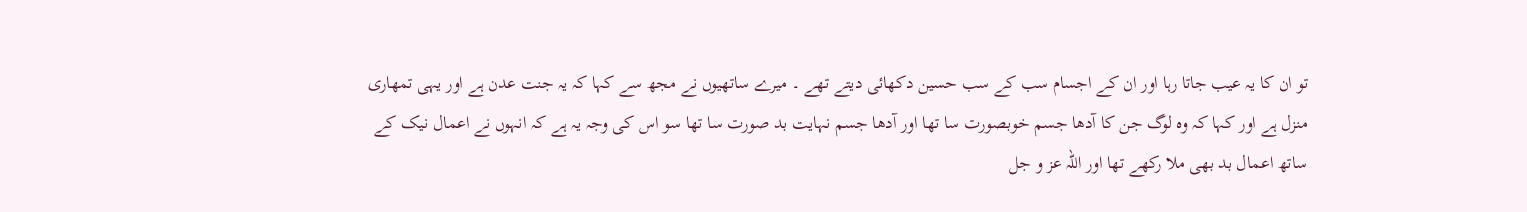تو ان کا یہ عیب جاتا رہا اور ان کے اجسام سب کے سب حسین دکھائی دیتے تھے ۔ میرے ساتھیوں نے مجھ سے کہا کہ یہ جنت عدن ہے اور یہی تمھاری منزل ہے اور کہا کہ وہ لوگ جن کا آدھا جسم خوبصورت سا تھا اور آدھا جسم نہایت بد صورت سا تھا سو اس کی وجہ یہ ہے کہ انہوں نے اعمال نیک کے ساتھ اعمال بد بھی ملا رکھے تھا اور اللہ عز و جل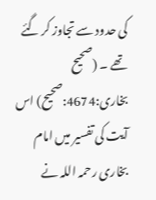کی حدود سے تجاوز کر گئے تھے ۔ (صحیح بخاری:4674:صحیح) اس آیت کی تفسیر میں امام بخاری رحمہ اللہ نے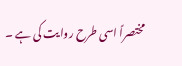مختصراً اسی طرح روایت کی ہے ۔